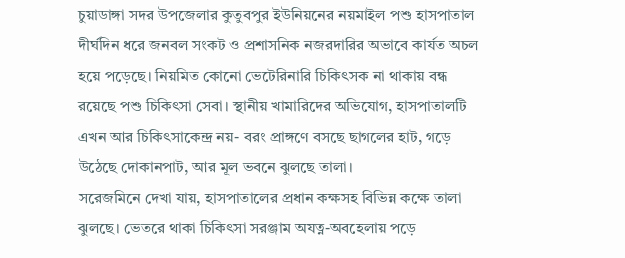চুয়াডাঙ্গা সদর উপজেলার কুতুবপুর ইউনিয়নের নয়মাইল পশু হাসপাতাল দীর্ঘদিন ধরে জনবল সংকট ও প্রশাসনিক নজরদারির অভাবে কার্যত অচল হয়ে পড়েছে। নিয়মিত কোনো ভেটেরিনারি চিকিৎসক না থাকায় বন্ধ রয়েছে পশু চিকিৎসা সেবা। স্থানীয় খামারিদের অভিযোগ, হাসপাতালটি এখন আর চিকিৎসাকেন্দ্র নয়- বরং প্রাঙ্গণে বসছে ছাগলের হাট, গড়ে উঠেছে দোকানপাট, আর মূল ভবনে ঝুলছে তালা।
সরেজমিনে দেখা যায়, হাসপাতালের প্রধান কক্ষসহ বিভিন্ন কক্ষে তালা ঝুলছে। ভেতরে থাকা চিকিৎসা সরঞ্জাম অযত্ন-অবহেলায় পড়ে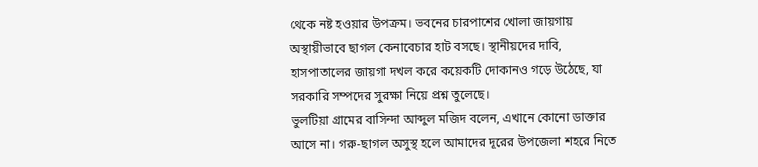থেকে নষ্ট হওয়ার উপক্রম। ভবনের চারপাশের খোলা জায়গায় অস্থায়ীভাবে ছাগল কেনাবেচার হাট বসছে। স্থানীয়দের দাবি, হাসপাতালের জায়গা দখল করে কয়েকটি দোকানও গড়ে উঠেছে, যা সরকারি সম্পদের সুরক্ষা নিয়ে প্রশ্ন তুলেছে।
ভুলটিয়া গ্রামের বাসিন্দা আব্দুল মজিদ বলেন, এখানে কোনো ডাক্তার আসে না। গরু-ছাগল অসুস্থ হলে আমাদের দূরের উপজেলা শহরে নিতে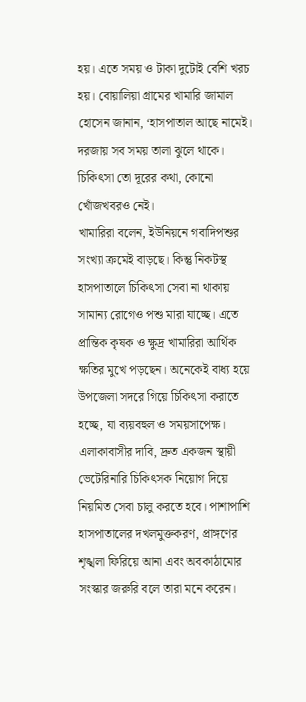হয়। এতে সময় ও টাকা দুটোই বেশি খরচ হয়। বোয়ালিয়া গ্রামের খামারি জামাল হোসেন জানান, ‘হাসপাতাল আছে নামেই। দরজায় সব সময় তালা ঝুলে থাকে। চিকিৎসা তো দূরের কথা, কোনো খোঁজখবরও নেই।
খামারিরা বলেন, ইউনিয়নে গবাদিপশুর সংখ্যা ক্রমেই বাড়ছে। কিন্তু নিকটস্থ হাসপাতালে চিকিৎসা সেবা না থাকায় সামান্য রোগেও পশু মারা যাচ্ছে। এতে প্রান্তিক কৃষক ও ক্ষুদ্র খামারিরা আর্থিক ক্ষতির মুখে পড়ছেন। অনেকেই বাধ্য হয়ে উপজেলা সদরে গিয়ে চিকিৎসা করাতে হচ্ছে, যা ব্যয়বহুল ও সময়সাপেক্ষ।
এলাকাবাসীর দাবি, দ্রুত একজন স্থায়ী ভেটেরিনারি চিকিৎসক নিয়োগ দিয়ে নিয়মিত সেবা চালু করতে হবে। পাশাপাশি হাসপাতালের দখলমুক্তকরণ, প্রাঙ্গণের শৃঙ্খলা ফিরিয়ে আনা এবং অবকাঠামোর সংস্কার জরুরি বলে তারা মনে করেন।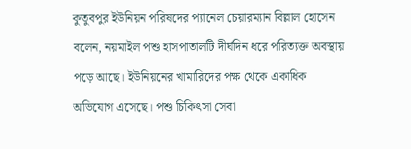কুতুবপুর ইউনিয়ন পরিষদের প্যানেল চেয়ারম্যান বিল্লাল হোসেন বলেন, নয়মাইল পশু হাসপাতালটি দীর্ঘদিন ধরে পরিত্যক্ত অবস্থায় পড়ে আছে। ইউনিয়নের খামারিদের পক্ষ থেকে একাধিক অভিযোগ এসেছে। পশু চিকিৎসা সেবা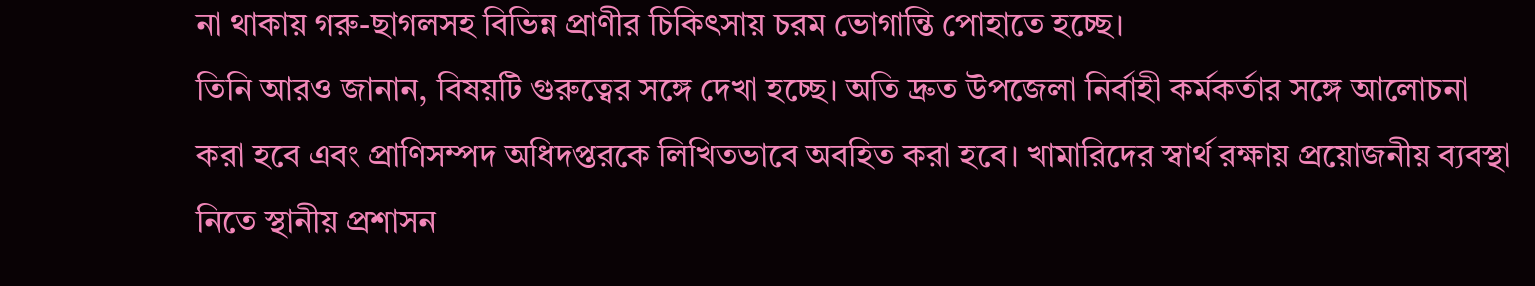না থাকায় গরু-ছাগলসহ বিভিন্ন প্রাণীর চিকিৎসায় চরম ভোগান্তি পোহাতে হচ্ছে।
তিনি আরও জানান, বিষয়টি গুরুত্বের সঙ্গে দেখা হচ্ছে। অতি দ্রুত উপজেলা নির্বাহী কর্মকর্তার সঙ্গে আলোচনা করা হবে এবং প্রাণিসম্পদ অধিদপ্তরকে লিখিতভাবে অবহিত করা হবে। খামারিদের স্বার্থ রক্ষায় প্রয়োজনীয় ব্যবস্থা নিতে স্থানীয় প্রশাসন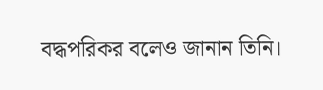বদ্ধপরিকর বলেও জানান তিনি।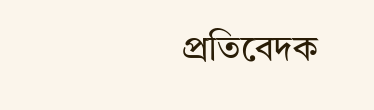প্রতিবেদক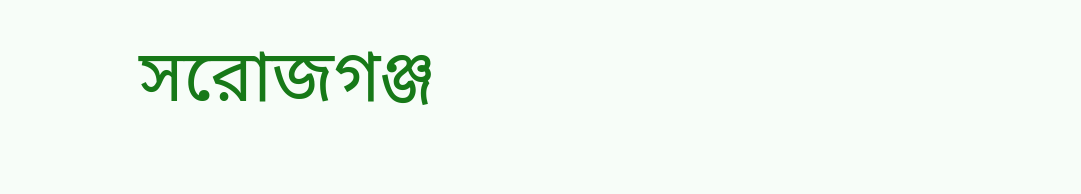সরোজগঞ্জ